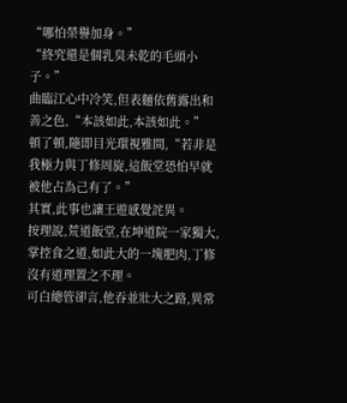“哪怕榮譽加身。”
“終究還是個乳臭未乾的毛頭小子。”
曲臨江心中冷笑,但表麵依舊露出和善之色,“本該如此,本該如此。”
頓了頓,隨即目光環視雅間,“若非是我極力與丁修周旋,這飯堂恐怕早就被他占為己有了。”
其實,此事也讓王遊感覺詫異。
按理說,荒道飯堂,在坤道院一家獨大,掌控食之道,如此大的一塊肥肉,丁修沒有道理置之不理。
可白總管卻言,他吞並壯大之路,異常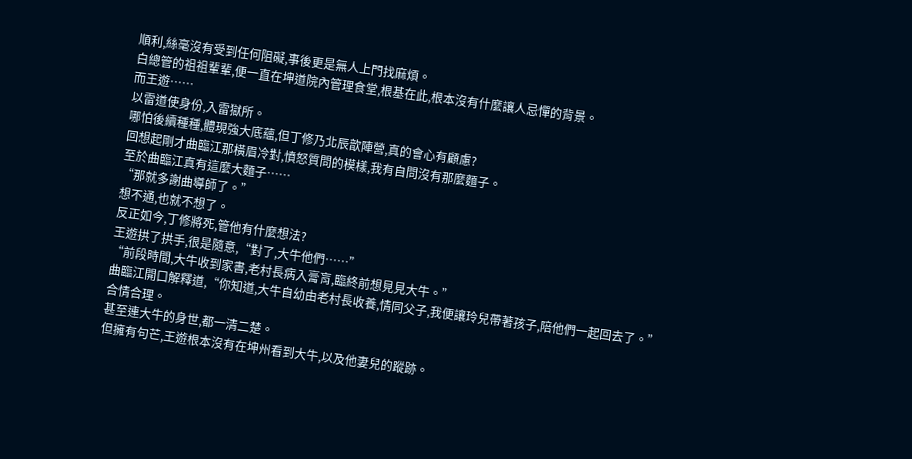順利,絲毫沒有受到任何阻礙,事後更是無人上門找麻煩。
白總管的祖祖輩輩,便一直在坤道院內管理食堂,根基在此,根本沒有什麼讓人忌憚的背景。
而王遊……
以雷道使身份,入雷獄所。
哪怕後續種種,體現強大底蘊,但丁修乃北辰歆陣營,真的會心有顧慮?
回想起剛才曲臨江那橫眉冷對,憤怒質問的模樣,我有自問沒有那麼麵子。
至於曲臨江真有這麼大麵子……
“那就多謝曲導師了。”
想不通,也就不想了。
反正如今,丁修將死,管他有什麼想法?
王遊拱了拱手,很是隨意,“對了,大牛他們……”
“前段時間,大牛收到家書,老村長病入膏肓,臨終前想見見大牛。”
曲臨江開口解釋道,“你知道,大牛自幼由老村長收養,情同父子,我便讓玲兒帶著孩子,陪他們一起回去了。”
合情合理。
甚至連大牛的身世,都一清二楚。
但擁有句芒,王遊根本沒有在坤州看到大牛,以及他妻兒的蹤跡。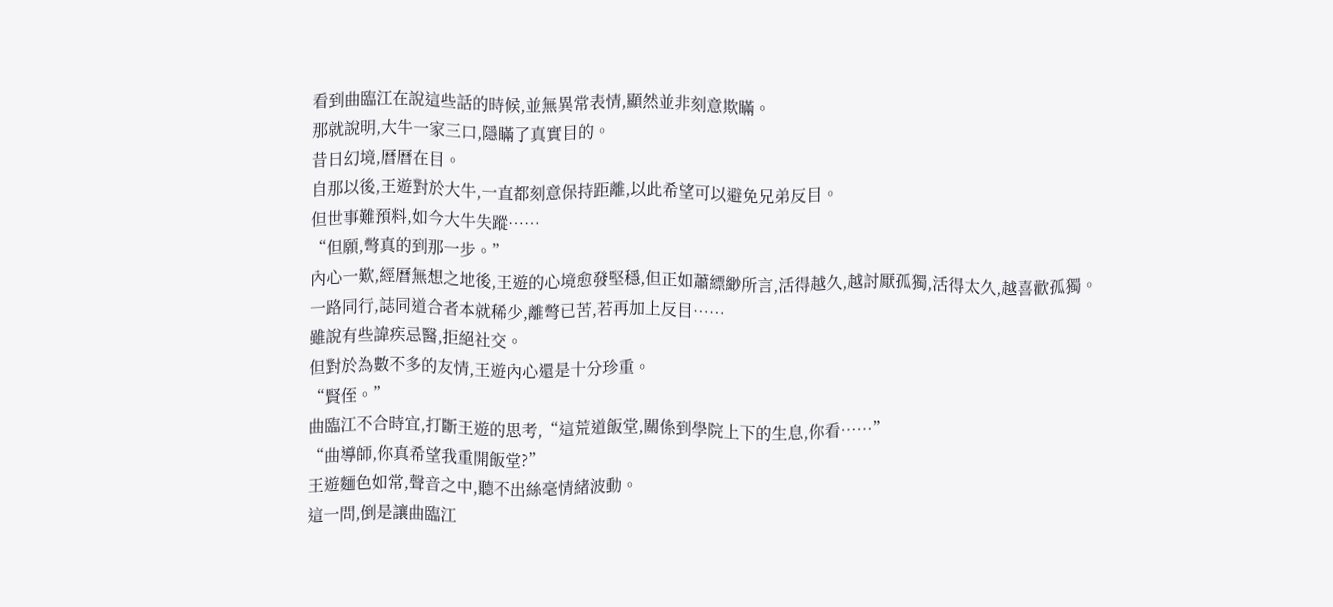看到曲臨江在說這些話的時候,並無異常表情,顯然並非刻意欺瞞。
那就說明,大牛一家三口,隱瞞了真實目的。
昔日幻境,曆曆在目。
自那以後,王遊對於大牛,一直都刻意保持距離,以此希望可以避免兄弟反目。
但世事難預料,如今大牛失蹤……
“但願,彆真的到那一步。”
內心一歎,經曆無想之地後,王遊的心境愈發堅穩,但正如蕭縹緲所言,活得越久,越討厭孤獨,活得太久,越喜歡孤獨。
一路同行,誌同道合者本就稀少,離彆已苦,若再加上反目……
雖說有些諱疾忌醫,拒絕社交。
但對於為數不多的友情,王遊內心還是十分珍重。
“賢侄。”
曲臨江不合時宜,打斷王遊的思考,“這荒道飯堂,關係到學院上下的生息,你看……”
“曲導師,你真希望我重開飯堂?”
王遊麵色如常,聲音之中,聽不出絲毫情緒波動。
這一問,倒是讓曲臨江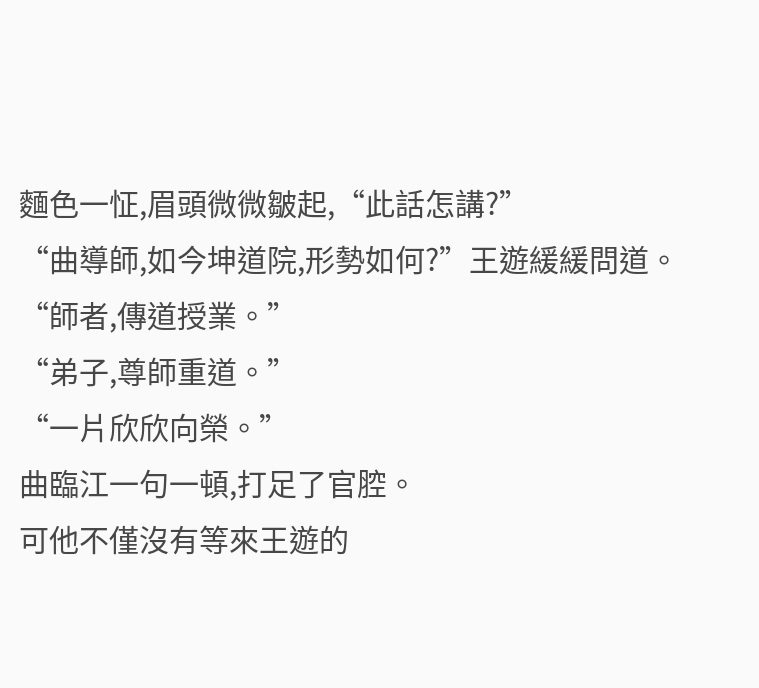麵色一怔,眉頭微微皺起,“此話怎講?”
“曲導師,如今坤道院,形勢如何?”王遊緩緩問道。
“師者,傳道授業。”
“弟子,尊師重道。”
“一片欣欣向榮。”
曲臨江一句一頓,打足了官腔。
可他不僅沒有等來王遊的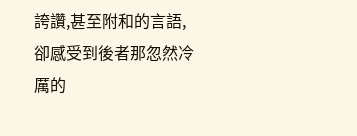誇讚,甚至附和的言語,卻感受到後者那忽然冷厲的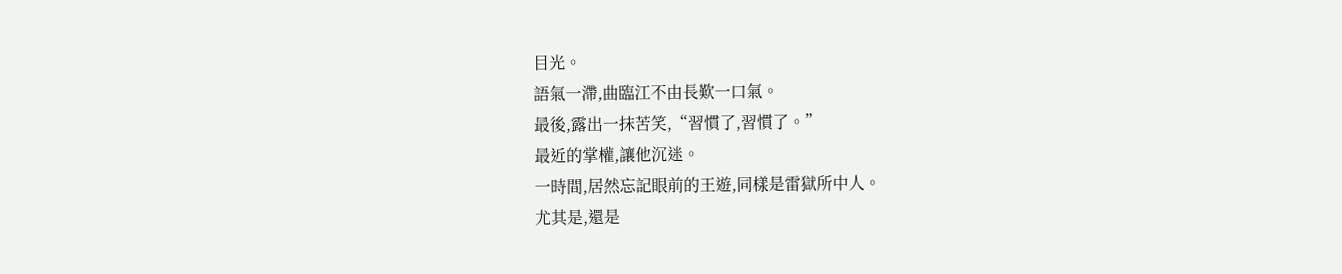目光。
語氣一滯,曲臨江不由長歎一口氣。
最後,露出一抹苦笑,“習慣了,習慣了。”
最近的掌權,讓他沉迷。
一時間,居然忘記眼前的王遊,同樣是雷獄所中人。
尤其是,還是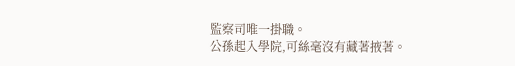監察司唯一掛職。
公孫起入學院,可絲毫沒有藏著掖著。